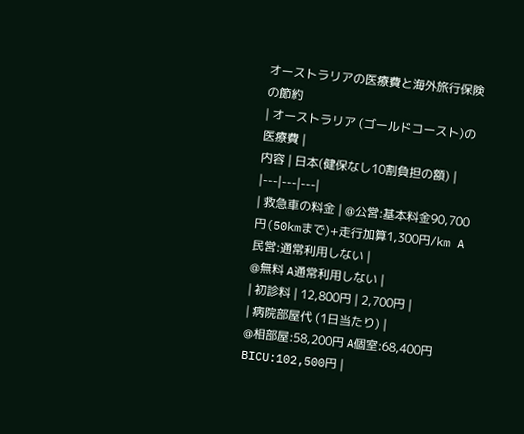オーストラリアの医療費と海外旅行保険の節約
| オーストラリア (ゴールドコースト)の医療費 |
内容 | 日本(健保なし10割負担の額) |
|---|---|---|
| 救急車の料金 | @公営:基本料金90,700円(50kmまで)+走行加算1,300円/km A民営:通常利用しない |
@無料 A通常利用しない |
| 初診料 | 12,800円 | 2,700円 |
| 病院部屋代 (1日当たり) |
@相部屋:58,200円 A個室:68,400円 BICU:102,500円 |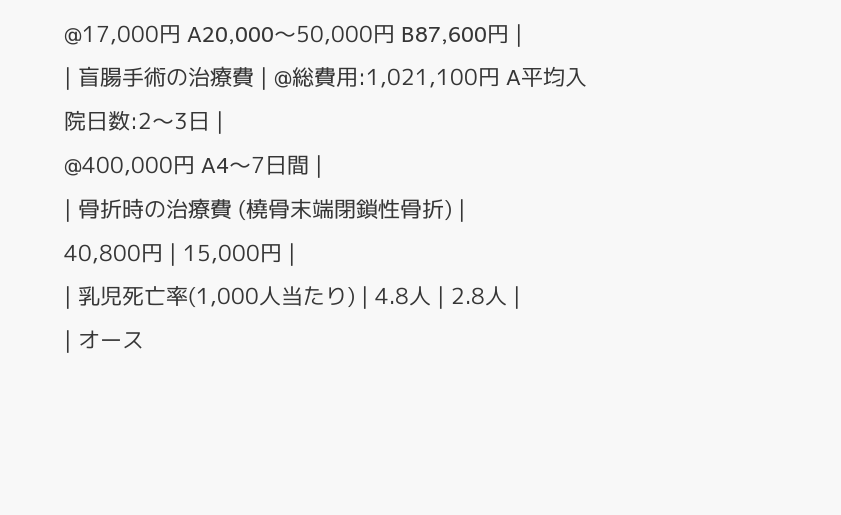@17,000円 A20,000〜50,000円 B87,600円 |
| 盲腸手術の治療費 | @総費用:1,021,100円 A平均入院日数:2〜3日 |
@400,000円 A4〜7日間 |
| 骨折時の治療費 (橈骨末端閉鎖性骨折) |
40,800円 | 15,000円 |
| 乳児死亡率(1,000人当たり) | 4.8人 | 2.8人 |
| オース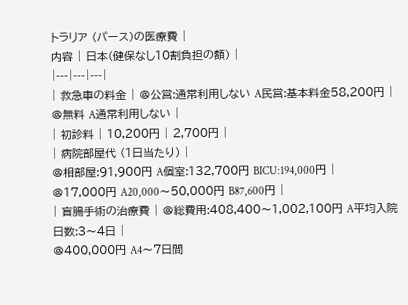トラリア (パース)の医療費 |
内容 | 日本(健保なし10割負担の額) |
|---|---|---|
| 救急車の料金 | @公営:通常利用しない A民営:基本料金58,200円 |
@無料 A通常利用しない |
| 初診料 | 10,200円 | 2,700円 |
| 病院部屋代 (1日当たり) |
@相部屋:91,900円 A個室:132,700円 BICU:194,000円 |
@17,000円 A20,000〜50,000円 B87,600円 |
| 盲腸手術の治療費 | @総費用:408,400〜1,002,100円 A平均入院日数:3〜4日 |
@400,000円 A4〜7日間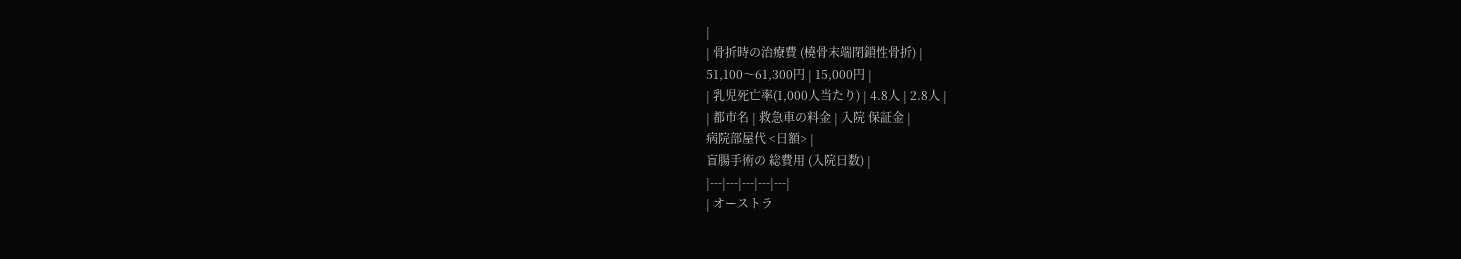|
| 骨折時の治療費 (橈骨末端閉鎖性骨折) |
51,100〜61,300円 | 15,000円 |
| 乳児死亡率(1,000人当たり) | 4.8人 | 2.8人 |
| 都市名 | 救急車の料金 | 入院 保証金 |
病院部屋代 <日額> |
盲腸手術の 総費用 (入院日数) |
|---|---|---|---|---|
| オーストラ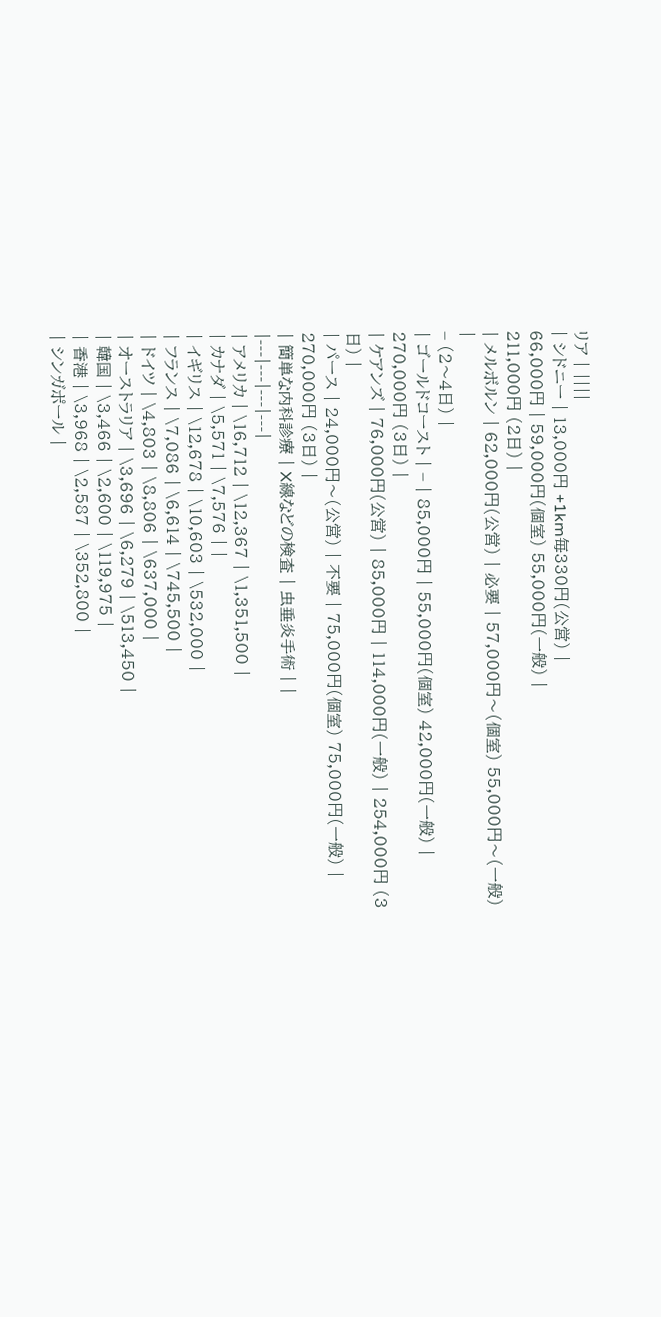リア | ||||
| シドニー | 13,000円 +1km毎330円(公営) |
66,000円 | 59,000円(個室) 55,000円(一般) |
211,000円 (2日) |
| メルボルン | 62,000円(公営) | 必要 | 57,000円〜(個室) 55,000円〜(一般) |
− (2〜4日) |
| ゴールドコースト | − | 85,000円 | 55,000円(個室) 42,000円(一般) |
270,000円 (3日) |
| ケアンズ | 76,000円(公営) | 85,000円 | 114,000円(一般) | 254,000円 (3日) |
| パース | 24,000円〜(公営) | 不要 | 75,000円(個室) 75,000円(一般) |
270,000円 (3日) |
| 簡単な内科診療 | X線などの検査 | 虫垂炎手術 | |
|---|---|---|---|
| アメリカ | \16,712 | \12,367 | \1,351,500 |
| カナダ | \5,571 | \7,576 | |
| イギリス | \12,678 | \10,603 | \532,000 |
| フランス | \7,086 | \6,614 | \745,500 |
| ドイツ | \4,803 | \8,806 | \637,000 |
| オーストラリア | \3,696 | \6,279 | \513,450 |
| 韓国 | \3,466 | \2,600 | \119,975 |
| 香港 | \3,968 | \2,587 | \352,800 |
| シンガポール |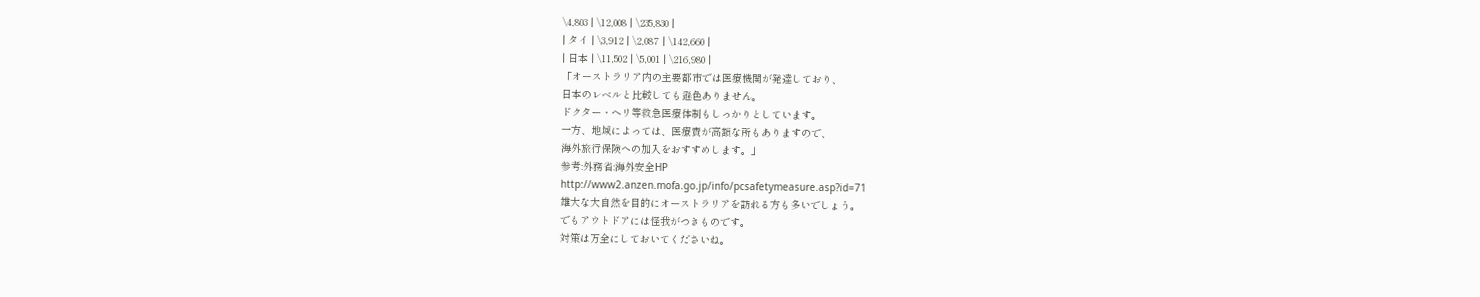\4,803 | \12,008 | \235,830 |
| タイ | \3,912 | \2,087 | \142,660 |
| 日本 | \11,502 | \5,001 | \216,980 |
「オーストラリア内の主要都市では医療機関が発達しており、
日本のレベルと比較しても遜色ありません。
ドクター・ヘリ等救急医療体制もしっかりとしています。
一方、地域によっては、医療費が高額な所もありますので、
海外旅行保険への加入をおすすめします。」
参考:外務省:海外安全HP
http://www2.anzen.mofa.go.jp/info/pcsafetymeasure.asp?id=71
雄大な大自然を目的にオーストラリアを訪れる方も多いでしょう。
でもアウトドアには怪我がつきものです。
対策は万全にしておいてくださいね。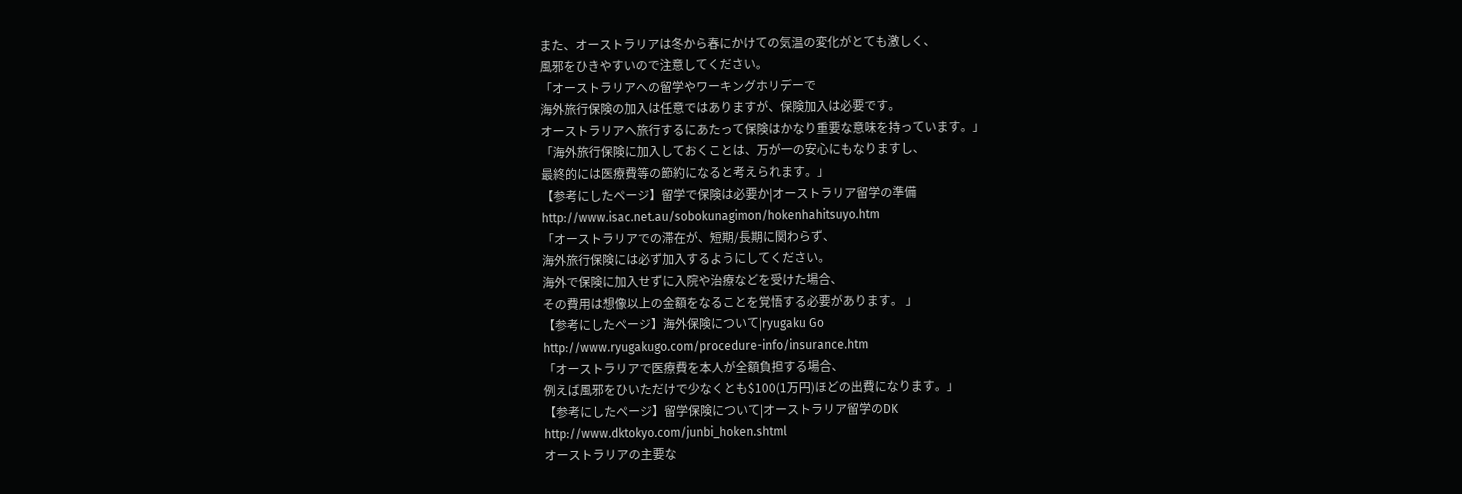また、オーストラリアは冬から春にかけての気温の変化がとても激しく、
風邪をひきやすいので注意してください。
「オーストラリアへの留学やワーキングホリデーで
海外旅行保険の加入は任意ではありますが、保険加入は必要です。
オーストラリアへ旅行するにあたって保険はかなり重要な意味を持っています。」
「海外旅行保険に加入しておくことは、万が一の安心にもなりますし、
最終的には医療費等の節約になると考えられます。」
【参考にしたページ】留学で保険は必要か|オーストラリア留学の準備
http://www.isac.net.au/sobokunagimon/hokenhahitsuyo.htm
「オーストラリアでの滞在が、短期/長期に関わらず、
海外旅行保険には必ず加入するようにしてください。
海外で保険に加入せずに入院や治療などを受けた場合、
その費用は想像以上の金額をなることを覚悟する必要があります。 」
【参考にしたページ】海外保険について|ryugaku Go
http://www.ryugakugo.com/procedure-info/insurance.htm
「オーストラリアで医療費を本人が全額負担する場合、
例えば風邪をひいただけで少なくとも$100(1万円)ほどの出費になります。」
【参考にしたページ】留学保険について|オーストラリア留学のDK
http://www.dktokyo.com/junbi_hoken.shtml
オーストラリアの主要な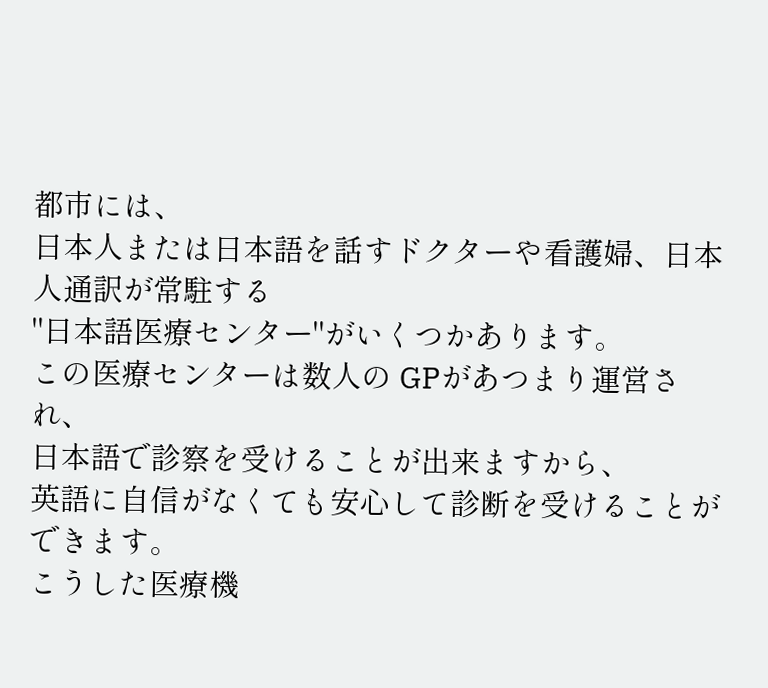都市には、
日本人または日本語を話すドクターや看護婦、日本人通訳が常駐する
"日本語医療センター"がいくつかあります。
この医療センターは数人の GPがあつまり運営され、
日本語で診察を受けることが出来ますから、
英語に自信がなくても安心して診断を受けることができます。
こうした医療機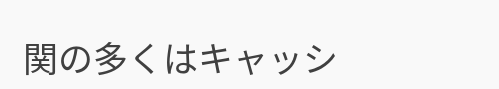関の多くはキャッシ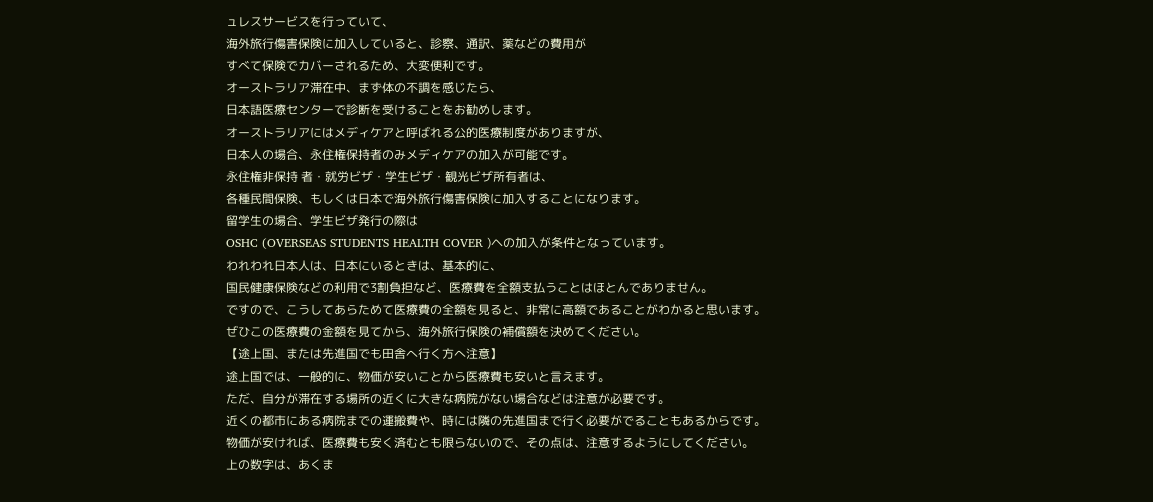ュレスサービスを行っていて、
海外旅行傷害保険に加入していると、診察、通訳、薬などの費用が
すべて保険でカバーされるため、大変便利です。
オーストラリア滞在中、まず体の不調を感じたら、
日本語医療センターで診断を受けることをお勧めします。
オーストラリアにはメディケアと呼ばれる公的医療制度がありますが、
日本人の場合、永住権保持者のみメディケアの加入が可能です。
永住権非保持 者・就労ビザ・学生ビザ・観光ビザ所有者は、
各種民間保険、もしくは日本で海外旅行傷害保険に加入することになります。
留学生の場合、学生ビザ発行の際は
OSHC (OVERSEAS STUDENTS HEALTH COVER )ヘの加入が条件となっています。
われわれ日本人は、日本にいるときは、基本的に、
国民健康保険などの利用で3割負担など、医療費を全額支払うことはほとんでありません。
ですので、こうしてあらためて医療費の全額を見ると、非常に高額であることがわかると思います。
ぜひこの医療費の金額を見てから、海外旅行保険の補償額を決めてください。
【途上国、または先進国でも田舎へ行く方へ注意】
途上国では、一般的に、物価が安いことから医療費も安いと言えます。
ただ、自分が滞在する場所の近くに大きな病院がない場合などは注意が必要です。
近くの都市にある病院までの運搬費や、時には隣の先進国まで行く必要がでることもあるからです。
物価が安ければ、医療費も安く済むとも限らないので、その点は、注意するようにしてください。
上の数字は、あくま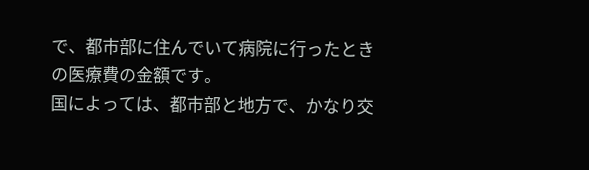で、都市部に住んでいて病院に行ったときの医療費の金額です。
国によっては、都市部と地方で、かなり交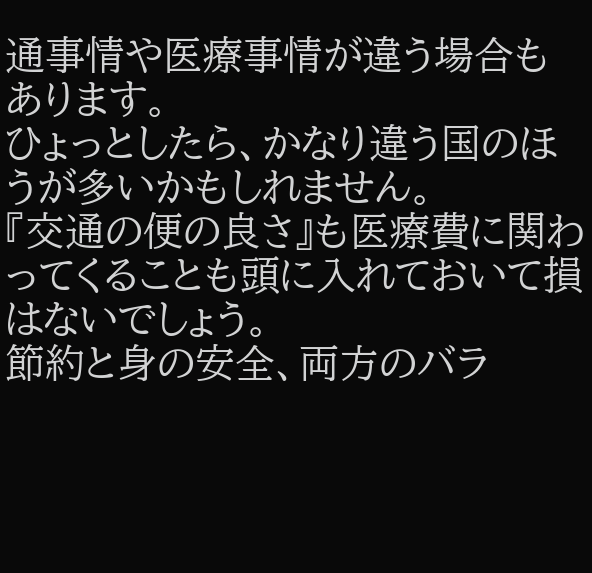通事情や医療事情が違う場合もあります。
ひょっとしたら、かなり違う国のほうが多いかもしれません。
『交通の便の良さ』も医療費に関わってくることも頭に入れておいて損はないでしょう。
節約と身の安全、両方のバラ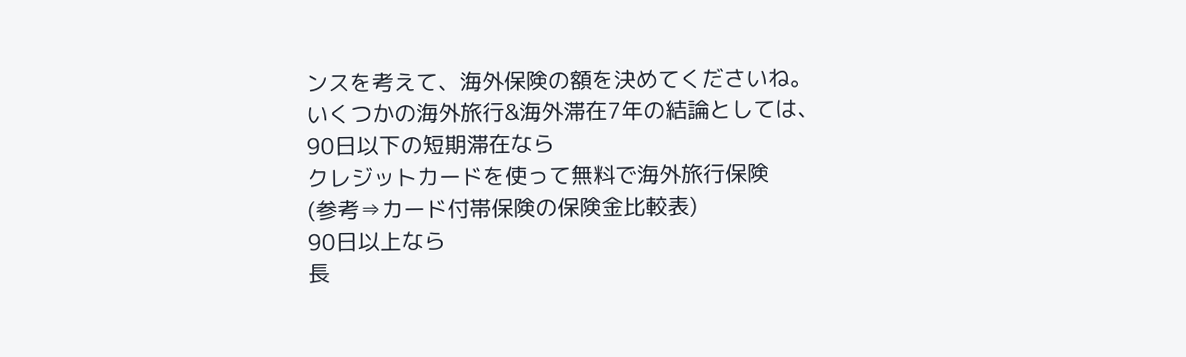ンスを考えて、海外保険の額を決めてくださいね。
いくつかの海外旅行&海外滞在7年の結論としては、
90日以下の短期滞在なら
クレジットカードを使って無料で海外旅行保険
(参考⇒カード付帯保険の保険金比較表)
90日以上なら
長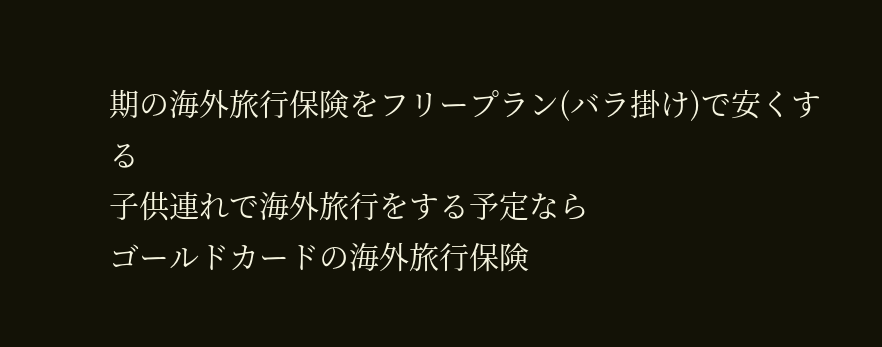期の海外旅行保険をフリープラン(バラ掛け)で安くする
子供連れで海外旅行をする予定なら
ゴールドカードの海外旅行保険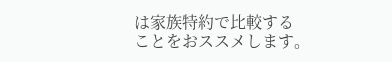は家族特約で比較する
ことをおススメします。